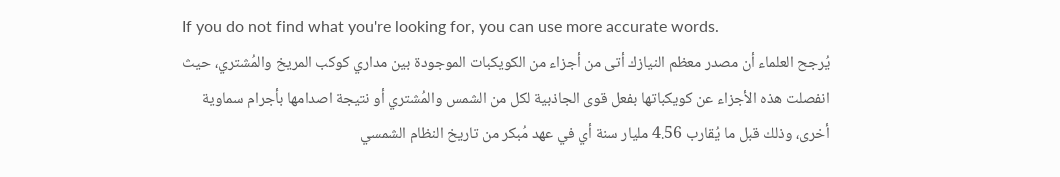If you do not find what you're looking for, you can use more accurate words.
يُرجح العلماء أن مصدر معظم النيازك أتى من أجزاء من الكويكبات الموجودة بين مداري كوكب المريخ والمُشتري، حيث انفصلت هذه الأجزاء عن كويكباتها بفعل قوى الجاذبية لكل من الشمس والمُشتري أو نتيجة اصدامها بأجرام سماوية أخرى، وذلك قبل ما يُقارب 4.56 مليار سنة أي في عهد مُبكر من تاريخ النظام الشمسي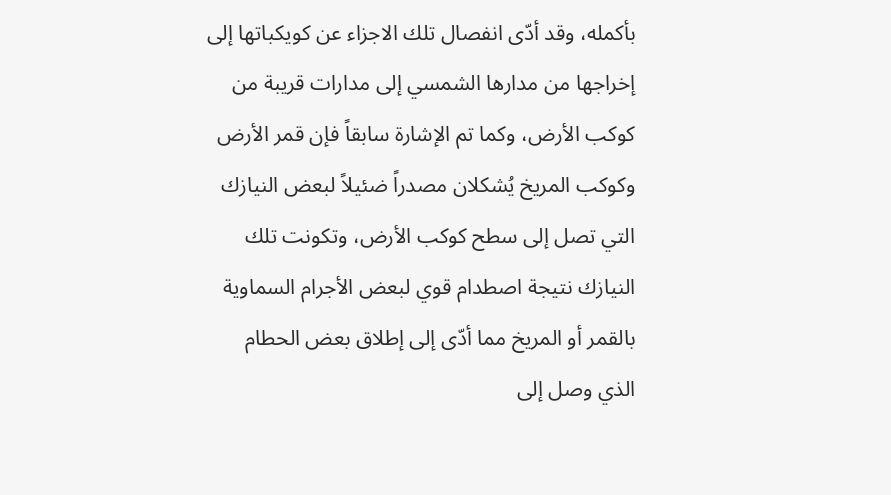بأكمله، وقد أدّى انفصال تلك الاجزاء عن كويكباتها إلى إخراجها من مدارها الشمسي إلى مدارات قريبة من كوكب الأرض، وكما تم الإشارة سابقاً فإن قمر الأرض وكوكب المريخ يُشكلان مصدراً ضئيلاً لبعض النيازك التي تصل إلى سطح كوكب الأرض، وتكونت تلك النيازك نتيجة اصطدام قوي لبعض الأجرام السماوية بالقمر أو المريخ مما أدّى إلى إطلاق بعض الحطام الذي وصل إلى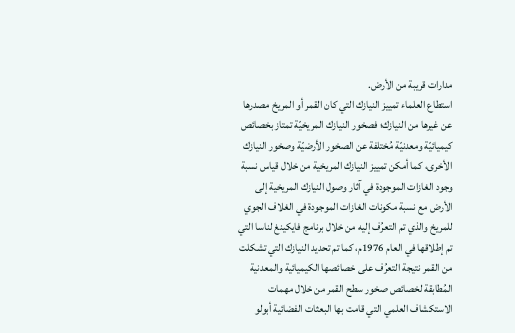مدارات قريبة من الأرض.
استطاع العلماء تمييز النيازك التي كان القمر أو المريخ مصدرها عن غيرها من النيازك؛ فصخور النيازك المريخيّة تمتاز بخصائص كيميائيّة ومعدنيّة مُختلفة عن الصخور الأرضيّة وصخور النيازك الأخرى، كما أمكن تمييز النيازك المريخية من خلال قياس نسبة وجود الغازات الموجودة في آثار وصول النيازك المريخية إلى الأرض مع نسبة مكونات الغازات الموجودة في الغلاف الجوي للمريخ والذي تم التعرُف إليه من خلال برنامج فايكينغ لناسا التي تم إطلاقها في العام 1976م، كما تم تحديد النيازك التي تشكلت من القمر نتيجة التعرُف على خصائصها الكيميائية والمعدنية المُطابقة لخصائص صخور سطح القمر من خلال مهمات الاستكشاف العلمي التي قامت بها البعثات الفضائية أبولو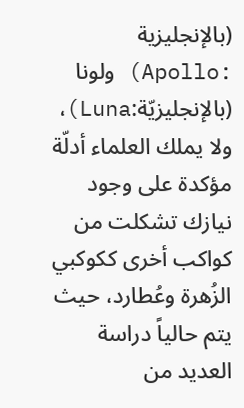(بالإنجليزية :Apollo) ولونا (بالإنجليزيّة:Luna)، ولا يملك العلماء أدلّة مؤكدة على وجود نيازك تشكلت من كواكب أخرى ككوكبي الزُهرة وعُطارد، حيث يتم حالياً دراسة العديد من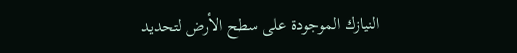النيازك الموجودة على سطح الأرض لتحديد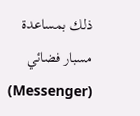ذلك بمساعدة مسبار فضائي (Messenger)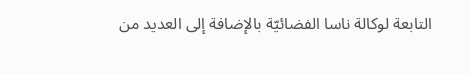التابعة لوكالة ناسا الفضائيّة بالإضافة إلى العديد من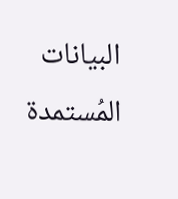البيانات المُستمدة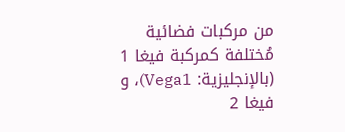من مركبات فضائية مُختلفة كمركبة فيغا 1 (بالإنجليزية: Vega1)، و فيغا 2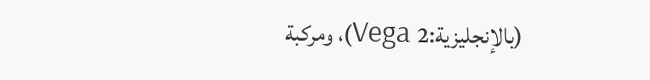(بالإنجليزية:Vega 2)، ومركبة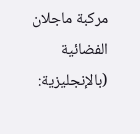مركبة ماجلان الفضائية (بالإنجليزية: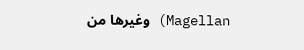Magellan) وغيرها من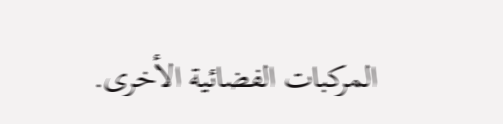المركبات الفضائية الأخرى.